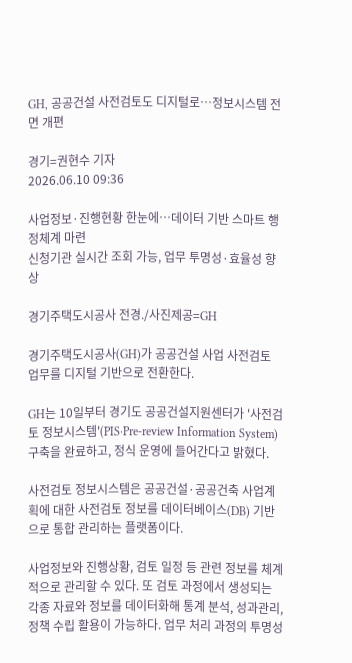GH, 공공건설 사전검토도 디지털로…정보시스템 전면 개편

경기=권현수 기자
2026.06.10 09:36

사업정보·진행현황 한눈에…데이터 기반 스마트 행정체계 마련
신청기관 실시간 조회 가능, 업무 투명성·효율성 향상

경기주택도시공사 전경./사진제공=GH

경기주택도시공사(GH)가 공공건설 사업 사전검토 업무를 디지털 기반으로 전환한다.

GH는 10일부터 경기도 공공건설지원센터가 '사전검토 정보시스템'(PIS·Pre-review Information System) 구축을 완료하고, 정식 운영에 들어간다고 밝혔다.

사전검토 정보시스템은 공공건설·공공건축 사업계획에 대한 사전검토 정보를 데이터베이스(DB) 기반으로 통합 관리하는 플랫폼이다.

사업정보와 진행상황, 검토 일정 등 관련 정보를 체계적으로 관리할 수 있다. 또 검토 과정에서 생성되는 각종 자료와 정보를 데이터화해 통계 분석, 성과관리, 정책 수립 활용이 가능하다. 업무 처리 과정의 투명성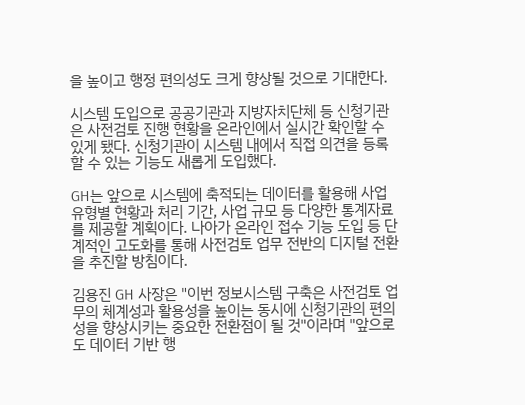을 높이고 행정 편의성도 크게 향상될 것으로 기대한다.

시스템 도입으로 공공기관과 지방자치단체 등 신청기관은 사전검토 진행 현황을 온라인에서 실시간 확인할 수 있게 됐다. 신청기관이 시스템 내에서 직접 의견을 등록할 수 있는 기능도 새롭게 도입했다.

GH는 앞으로 시스템에 축적되는 데이터를 활용해 사업 유형별 현황과 처리 기간, 사업 규모 등 다양한 통계자료를 제공할 계획이다. 나아가 온라인 접수 기능 도입 등 단계적인 고도화를 통해 사전검토 업무 전반의 디지털 전환을 추진할 방침이다.

김용진 GH 사장은 "이번 정보시스템 구축은 사전검토 업무의 체계성과 활용성을 높이는 동시에 신청기관의 편의성을 향상시키는 중요한 전환점이 될 것"이라며 "앞으로도 데이터 기반 행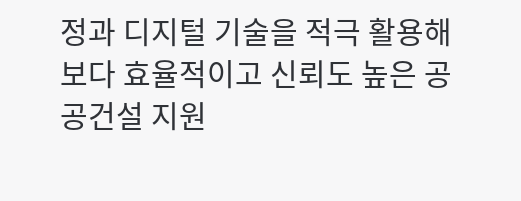정과 디지털 기술을 적극 활용해 보다 효율적이고 신뢰도 높은 공공건설 지원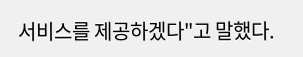서비스를 제공하겠다"고 말했다.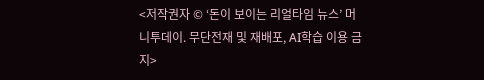<저작권자 © ‘돈이 보이는 리얼타임 뉴스’ 머니투데이. 무단전재 및 재배포, AI학습 이용 금지>